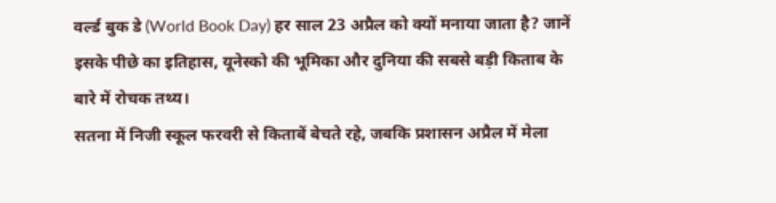वर्ल्ड बुक डे (World Book Day) हर साल 23 अप्रैल को क्यों मनाया जाता है? जानें इसके पीछे का इतिहास, यूनेस्को की भूमिका और दुनिया की सबसे बड़ी किताब के बारे में रोचक तथ्य।
सतना में निजी स्कूल फरवरी से किताबें बेचते रहे, जबकि प्रशासन अप्रैल में मेला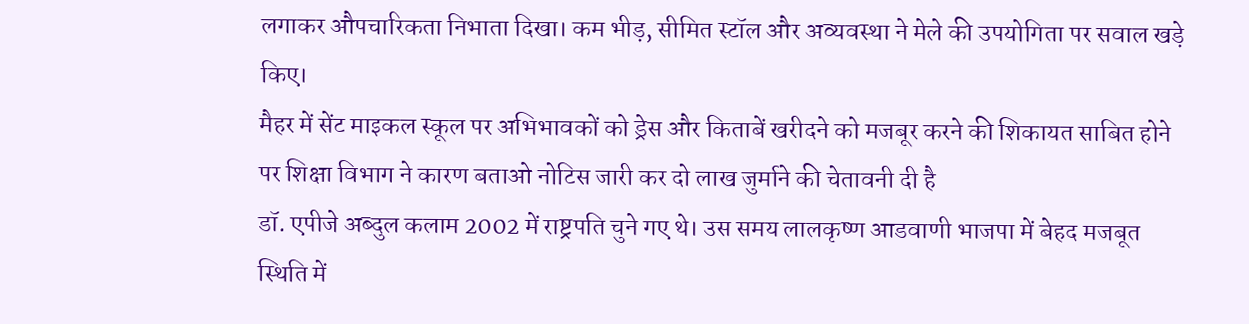लगाकर औपचारिकता निभाता दिखा। कम भीड़, सीमित स्टॉल और अव्यवस्था ने मेले की उपयोगिता पर सवाल खड़े किए।
मैहर में सेंट माइकल स्कूल पर अभिभावकों को ड्रेस और किताबें खरीदने को मजबूर करने की शिकायत साबित होने पर शिक्षा विभाग ने कारण बताओ नोटिस जारी कर दो लाख जुर्माने की चेतावनी दी है
डॉ. एपीजे अब्दुल कलाम 2002 में राष्ट्रपति चुने गए थे। उस समय लालकृष्ण आडवाणी भाजपा में बेहद मजबूत स्थिति में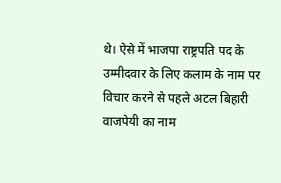थे। ऐसे में भाजपा राष्ट्रपति पद के उम्मीदवार के लिए कलाम के नाम पर विचार करने से पहले अटल बिहारी वाजपेयी का नाम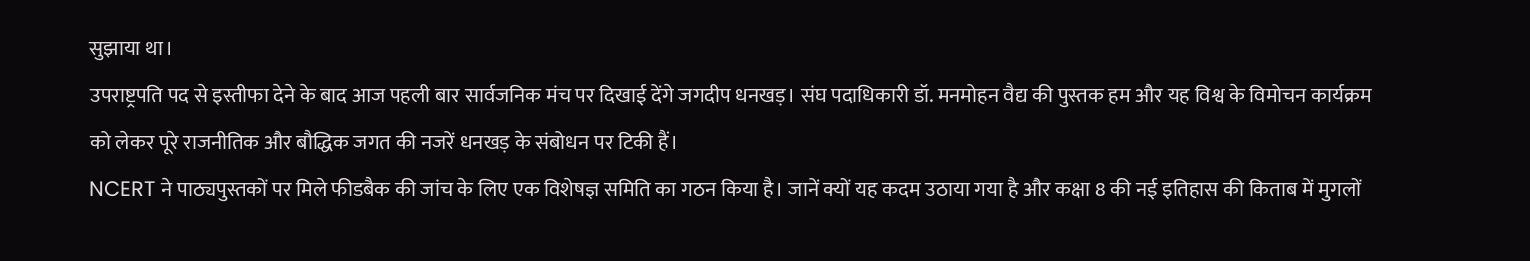सुझाया था।
उपराष्ट्रपति पद से इस्तीफा देने के बाद आज पहली बार सार्वजनिक मंच पर दिखाई देंगे जगदीप धनखड़। संघ पदाधिकारी डॉ. मनमोहन वैद्य की पुस्तक हम और यह विश्व के विमोचन कार्यक्रम को लेकर पूरे राजनीतिक और बौद्धिक जगत की नजरें धनखड़ के संबोधन पर टिकी हैं।
NCERT ने पाठ्यपुस्तकों पर मिले फीडबैक की जांच के लिए एक विशेषज्ञ समिति का गठन किया है। जानें क्यों यह कदम उठाया गया है और कक्षा 8 की नई इतिहास की किताब में मुगलों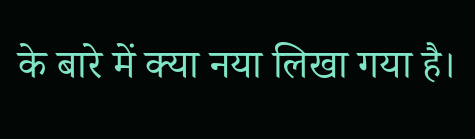के बारे में क्या नया लिखा गया है।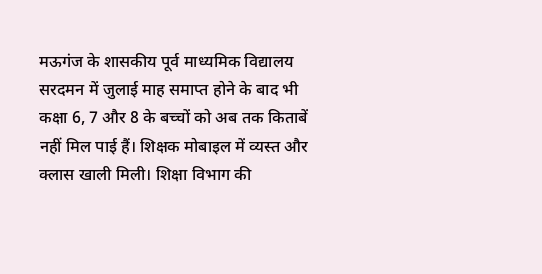मऊगंज के शासकीय पूर्व माध्यमिक विद्यालय सरदमन में जुलाई माह समाप्त होने के बाद भी कक्षा 6, 7 और 8 के बच्चों को अब तक किताबें नहीं मिल पाई हैं। शिक्षक मोबाइल में व्यस्त और क्लास खाली मिली। शिक्षा विभाग की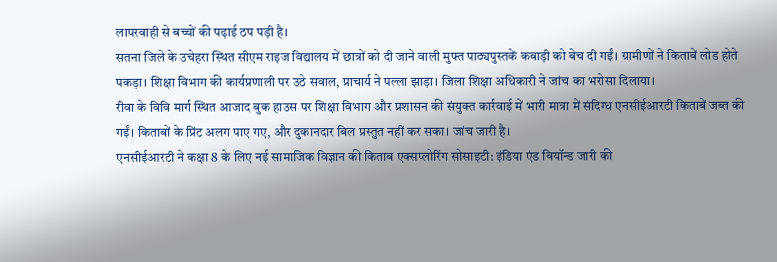लापरवाही से बच्चों की पढ़ाई ठप पड़ी है।
सतना जिले के उचेहरा स्थित सीएम राइज विद्यालय में छात्रों को दी जाने वाली मुफ्त पाठ्यपुस्तकें कबाड़ी को बेच दी गईं। ग्रामीणों ने किताबें लोड होते पकड़ा। शिक्षा विभाग की कार्यप्रणाली पर उठे सवाल, प्राचार्य ने पल्ला झाड़ा। जिला शिक्षा अधिकारी ने जांच का भरोसा दिलाया।
रीवा के विवि मार्ग स्थित आजाद बुक हाउस पर शिक्षा विभाग और प्रशासन की संयुक्त कार्रवाई में भारी मात्रा में संदिग्ध एनसीईआरटी किताबें जब्त की गईं। किताबों के प्रिंट अलग पाए गए, और दुकानदार बिल प्रस्तुत नहीं कर सका। जांच जारी है।
एनसीईआरटी ने कक्षा 8 के लिए नई सामाजिक विज्ञान की किताब एक्सप्लोरिंग सोसाइटी: इंडिया एंड बियॉन्ड जारी की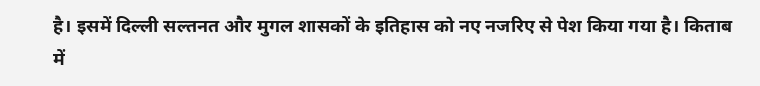है। इसमें दिल्ली सल्तनत और मुगल शासकों के इतिहास को नए नजरिए से पेश किया गया है। किताब में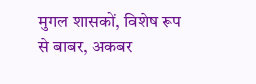मुगल शासकों, विशेष रूप से बाबर, अकबर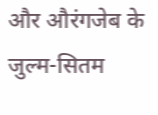और औरंगजेब के जुल्म-सितम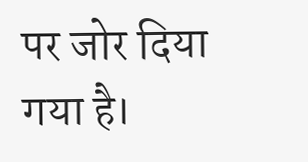पर जोर दिया गया है।